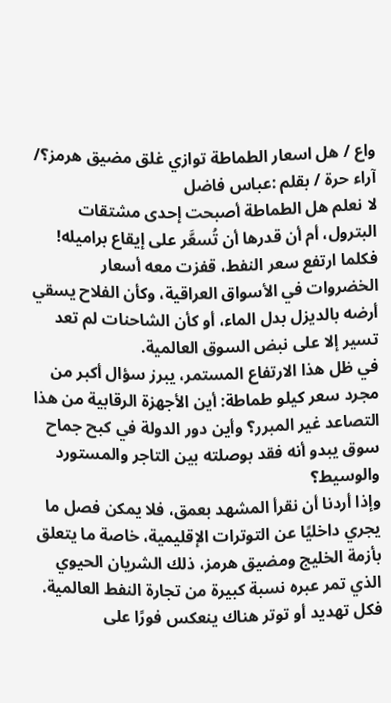واع / هل اسعار الطماطة توازي غلق مضيق هرمز؟/ آراء حرة / بقلم :عباس فاضل
لا نعلم هل الطماطة أصبحت إحدى مشتقات البترول، أم أن قدرها أن تُسعَّر على إيقاع براميله! فكلما ارتفع سعر النفط، قفزت معه أسعار الخضروات في الأسواق العراقية، وكأن الفلاح يسقي أرضه بالديزل بدل الماء، أو كأن الشاحنات لم تعد تسير إلا على نبض السوق العالمية.
في ظل هذا الارتفاع المستمر، يبرز سؤال أكبر من مجرد سعر كيلو طماطة: أين الأجهزة الرقابية من هذا التصاعد غير المبرر؟ وأين دور الدولة في كبح جماح سوق يبدو أنه فقد بوصلته بين التاجر والمستورد والوسيط؟
وإذا أردنا أن نقرأ المشهد بعمق، فلا يمكن فصل ما يجري داخليًا عن التوترات الإقليمية، خاصة ما يتعلق بأزمة الخليج ومضيق هرمز، ذلك الشريان الحيوي الذي تمر عبره نسبة كبيرة من تجارة النفط العالمية. فكل تهديد أو توتر هناك ينعكس فورًا على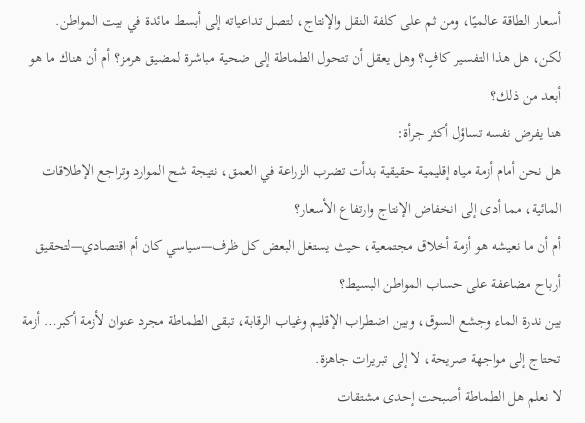أسعار الطاقة عالميًا، ومن ثم على كلفة النقل والإنتاج، لتصل تداعياته إلى أبسط مائدة في بيت المواطن.
لكن، هل هذا التفسير كافٍ؟ وهل يعقل أن تتحول الطماطة إلى ضحية مباشرة لمضيق هرمز؟ أم أن هناك ما هو أبعد من ذلك؟
هنا يفرض نفسه تساؤل أكثر جرأة:
هل نحن أمام أزمة مياه إقليمية حقيقية بدأت تضرب الزراعة في العمق، نتيجة شح الموارد وتراجع الإطلاقات المائية، مما أدى إلى انخفاض الإنتاج وارتفاع الأسعار؟
أم أن ما نعيشه هو أزمة أخلاق مجتمعية، حيث يستغل البعض كل ظرف—سياسي كان أم اقتصادي—لتحقيق أرباح مضاعفة على حساب المواطن البسيط؟
بين ندرة الماء وجشع السوق، وبين اضطراب الإقليم وغياب الرقابة، تبقى الطماطة مجرد عنوان لأزمة أكبر… أزمة تحتاج إلى مواجهة صريحة، لا إلى تبريرات جاهزة.
لا نعلم هل الطماطة أصبحت إحدى مشتقات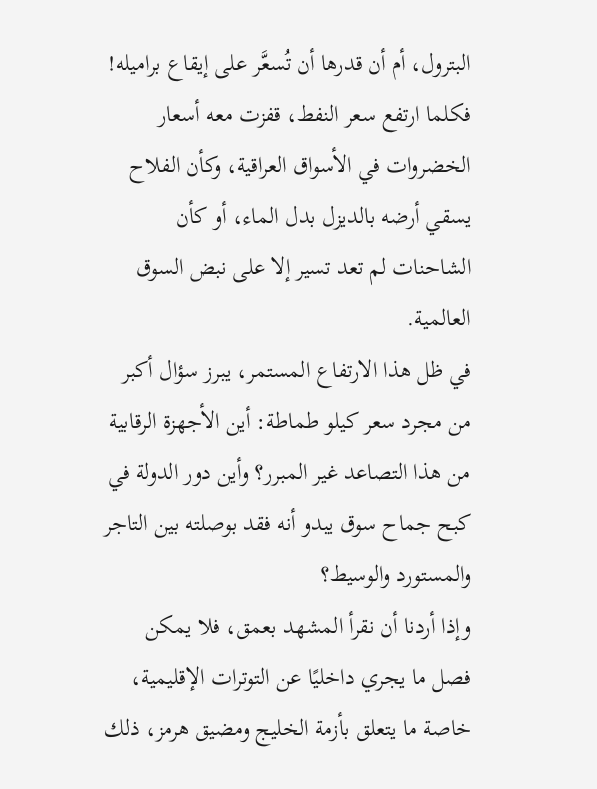البترول، أم أن قدرها أن تُسعَّر على إيقاع براميله! فكلما ارتفع سعر النفط، قفزت معه أسعار الخضروات في الأسواق العراقية، وكأن الفلاح يسقي أرضه بالديزل بدل الماء، أو كأن الشاحنات لم تعد تسير إلا على نبض السوق العالمية.
في ظل هذا الارتفاع المستمر، يبرز سؤال أكبر من مجرد سعر كيلو طماطة: أين الأجهزة الرقابية من هذا التصاعد غير المبرر؟ وأين دور الدولة في كبح جماح سوق يبدو أنه فقد بوصلته بين التاجر والمستورد والوسيط؟
وإذا أردنا أن نقرأ المشهد بعمق، فلا يمكن فصل ما يجري داخليًا عن التوترات الإقليمية، خاصة ما يتعلق بأزمة الخليج ومضيق هرمز، ذلك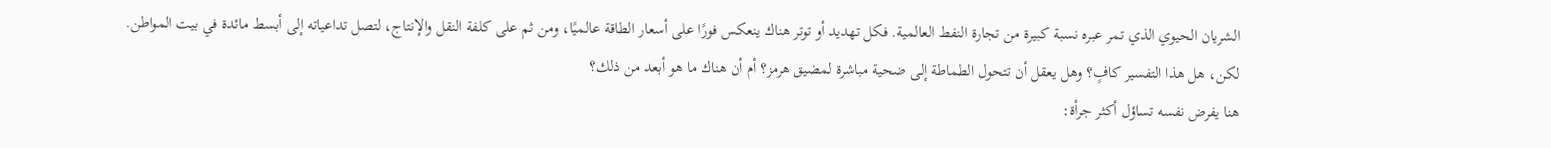الشريان الحيوي الذي تمر عبره نسبة كبيرة من تجارة النفط العالمية. فكل تهديد أو توتر هناك ينعكس فورًا على أسعار الطاقة عالميًا، ومن ثم على كلفة النقل والإنتاج، لتصل تداعياته إلى أبسط مائدة في بيت المواطن.
لكن، هل هذا التفسير كافٍ؟ وهل يعقل أن تتحول الطماطة إلى ضحية مباشرة لمضيق هرمز؟ أم أن هناك ما هو أبعد من ذلك؟
هنا يفرض نفسه تساؤل أكثر جرأة: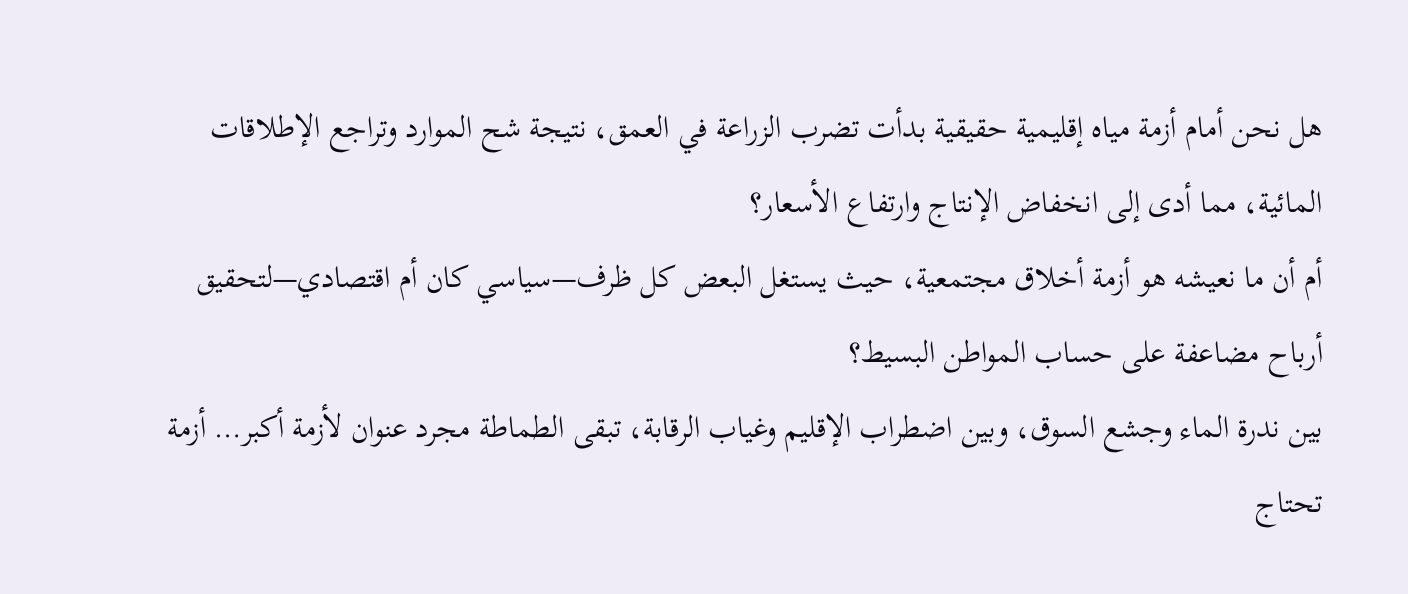هل نحن أمام أزمة مياه إقليمية حقيقية بدأت تضرب الزراعة في العمق، نتيجة شح الموارد وتراجع الإطلاقات المائية، مما أدى إلى انخفاض الإنتاج وارتفاع الأسعار؟
أم أن ما نعيشه هو أزمة أخلاق مجتمعية، حيث يستغل البعض كل ظرف—سياسي كان أم اقتصادي—لتحقيق أرباح مضاعفة على حساب المواطن البسيط؟
بين ندرة الماء وجشع السوق، وبين اضطراب الإقليم وغياب الرقابة، تبقى الطماطة مجرد عنوان لأزمة أكبر… أزمة تحتاج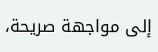إلى مواجهة صريحة،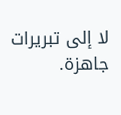لا إلى تبريرات جاهزة.